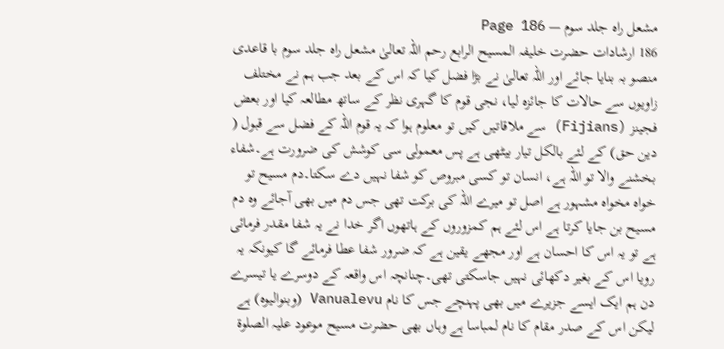مشعل راہ جلد سوم — Page 186
186 ارشادات حضرت خلیفہ المسیح الرابع رحم اللہ تعالیٰ مشعل راه جلد سوم با قاعدی منصو بہ بنایا جائے اور اللہ تعالیٰ نے بڑا فضل کیا کہ اس کے بعد جب ہم نے مختلف زاویوں سے حالات کا جائزہ لیا، نجی قوم کا گہری نظر کے ساتھ مطالعہ کیا اور بعض فجینز (Fijians) سے ملاقاتیں کیں تو معلوم ہوا کہ یہ قوم اللہ کے فضل سے قبول ( دین حق) کے لئے بالکل تیار بیٹھی ہے پس معمولی سی کوشش کی ضرورت ہے۔شفاء بخشنے والا تو اللہ ہے، انسان تو کسی مبروص کو شفا نہیں دے سکتا۔دم مسیح تو خواہ مخواہ مشہور ہے اصل تو میرے اللہ کی برکت تھی جس دم میں بھی آجائے وہ دم مسیح بن جایا کرتا ہے اس لئے ہم کمزوروں کے ہاتھوں اگر خدا نے یہ شفا مقدر فرمائی ہے تو یہ اس کا احسان ہے اور مجھے یقین ہے کہ ضرور شفا عطا فرمائے گا کیونکہ یہ رویا اس کے بغیر دکھائی نہیں جاسکتی تھی۔چنانچہ اس واقعہ کے دوسرے یا تیسرے دن ہم ایک ایسے جزیرے میں بھی پہنچے جس کا نام Vanualevu (وبنوالیوہ) ہے لیکن اس کے صدر مقام کا نام لمباسا ہے وہاں بھی حضرت مسیح موعود علیہ الصلوۃ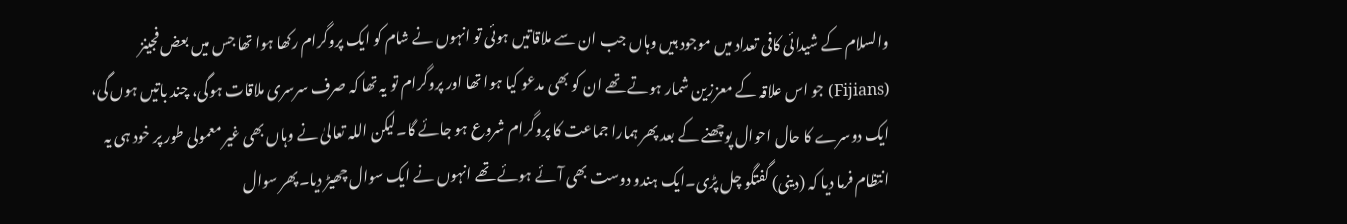والسلام کے شیدائی کافی تعداد میں موجود ہیں وہاں جب ان سے ملاقاتیں ہوئی تو انہوں نے شام کو ایک پروگرام رکھا ہوا تھا جس میں بعض فجینز (Fijians) جو اس علاقہ کے معززین شمار ہوتے تھے ان کو بھی مدعو کیا ہوا تھا اور پروگرام تو یہ تھا کہ صرف سرسری ملاقات ہوگی، چند باتیں ہوں گی، ایک دوسرے کا حال احوال پوچھنے کے بعد پھر ہمارا جماعت کا پروگرام شروع ہو جائے گا۔لیکن اللہ تعالیٰ نے وہاں بھی غیر معمولی طور پر خود ہی یہ انتظام فرما دیا کہ (دینی) گفتگو چل پڑی۔ایک ہندو دوست بھی آئے ہوئے تھے انہوں نے ایک سوال چھیڑ دیا۔پھر سوال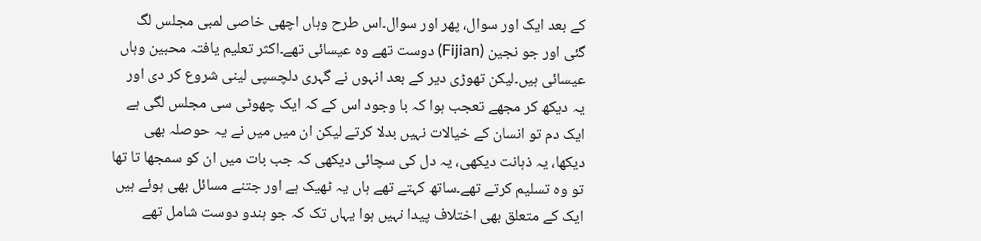کے بعد ایک اور سوال، پھر اور سوال۔اس طرح وہاں اچھی خاصی لمبی مجلس لگ گئی اور جو نجین (Fijian) دوست تھے وہ عیسائی تھے۔اکثر تعلیم یافتہ محبین وہاں عیسائی ہیں۔لیکن تھوڑی دیر کے بعد انہوں نے گہری دلچسپی لینی شروع کر دی اور یہ دیکھ کر مجھے تعجب ہوا کہ با وجود اس کے کہ ایک چھوٹی سی مجلس لگی ہے ایک دم تو انسان کے خیالات نہیں بدلا کرتے لیکن ان میں میں نے یہ حوصلہ بھی دیکھا، یہ ذہانت دیکھی، یہ دل کی سچائی دیکھی کہ جب بات میں ان کو سمجھا تا تھا تو وہ تسلیم کرتے تھے۔ساتھ کہتے تھے ہاں یہ ٹھیک ہے اور جتنے مسائل بھی ہوئے ہیں ایک کے متعلق بھی اختلاف پیدا نہیں ہوا یہاں تک کہ جو ہندو دوست شامل تھے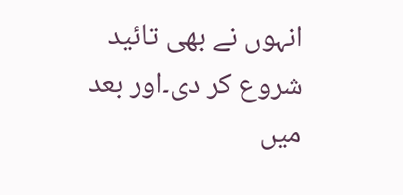انہوں نے بھی تائید شروع کر دی۔اور بعد میں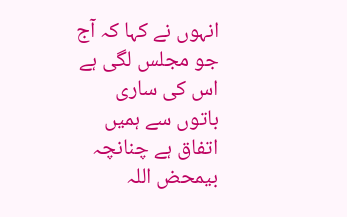انہوں نے کہا کہ آج جو مجلس لگی ہے اس کی ساری باتوں سے ہمیں اتفاق ہے چنانچہ بیمحض اللہ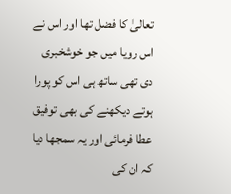تعالیٰ کا فضل تھا اور اس نے اس رویا میں جو خوشخبری دی تھی ساتھ ہی اس کو پورا ہوتے دیکھنے کی بھی توفیق عطا فرمائی اور یہ سمجھا دیا کہ ان کی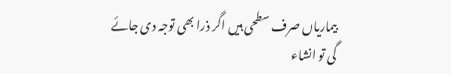بیماریاں صرف سطحی ہیں اگر ذرا بھی توجہ دی جائے گی تو انشاء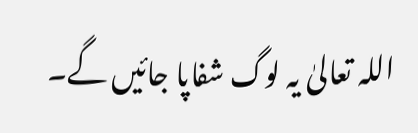اللہ تعالیٰ یہ لوگ شفاپا جائیں گے۔